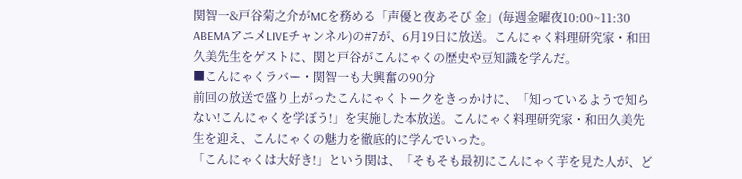関智一&戸谷菊之介がMCを務める「声優と夜あそび 金」(毎週金曜夜10:00~11:30 ABEMAアニメLIVEチャンネル)の#7が、6月19日に放送。こんにゃく料理研究家・和田久美先生をゲストに、関と戸谷がこんにゃくの歴史や豆知識を学んだ。
■こんにゃくラバー・関智一も大興奮の90分
前回の放送で盛り上がったこんにゃくトークをきっかけに、「知っているようで知らない!こんにゃくを学ぼう!」を実施した本放送。こんにゃく料理研究家・和田久美先生を迎え、こんにゃくの魅力を徹底的に学んでいった。
「こんにゃくは大好き!」という関は、「そもそも最初にこんにゃく芋を見た人が、ど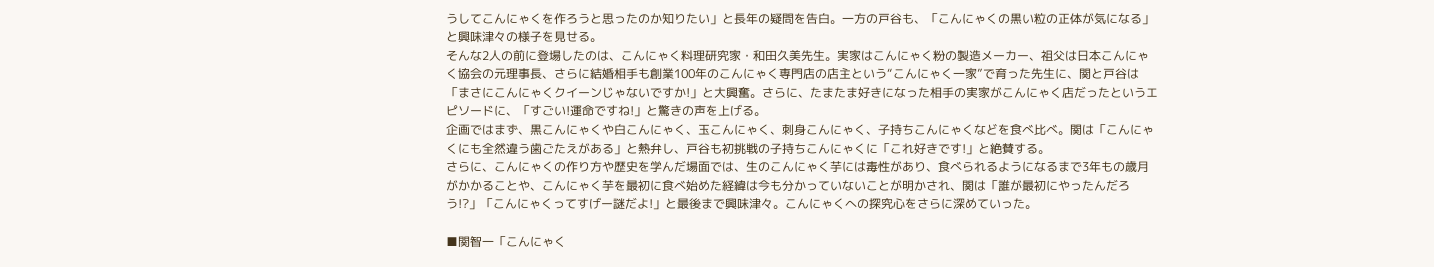うしてこんにゃくを作ろうと思ったのか知りたい」と長年の疑問を告白。一方の戸谷も、「こんにゃくの黒い粒の正体が気になる」と興味津々の様子を見せる。
そんな2人の前に登場したのは、こんにゃく料理研究家・和田久美先生。実家はこんにゃく粉の製造メーカー、祖父は日本こんにゃく協会の元理事長、さらに結婚相手も創業100年のこんにゃく専門店の店主という“こんにゃく一家”で育った先生に、関と戸谷は「まさにこんにゃくクイーンじゃないですか!」と大興奮。さらに、たまたま好きになった相手の実家がこんにゃく店だったというエピソードに、「すごい!運命ですね!」と驚きの声を上げる。
企画ではまず、黒こんにゃくや白こんにゃく、玉こんにゃく、刺身こんにゃく、子持ちこんにゃくなどを食べ比べ。関は「こんにゃくにも全然違う歯ごたえがある」と熱弁し、戸谷も初挑戦の子持ちこんにゃくに「これ好きです!」と絶賛する。
さらに、こんにゃくの作り方や歴史を学んだ場面では、生のこんにゃく芋には毒性があり、食べられるようになるまで3年もの歳月がかかることや、こんにゃく芋を最初に食べ始めた経緯は今も分かっていないことが明かされ、関は「誰が最初にやったんだろう!?」「こんにゃくってすげー謎だよ!」と最後まで興味津々。こんにゃくへの探究心をさらに深めていった。

■関智一「こんにゃく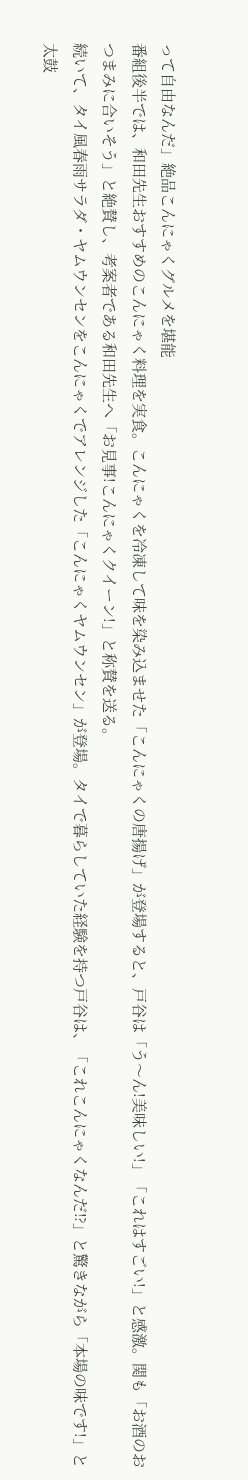って自由なんだ」絶品こんにゃくグルメを堪能
番組後半では、和田先生おすすめのこんにゃく料理を実食。こんにゃくを冷凍して味を染み込ませた「こんにゃくの唐揚げ」が登場すると、戸谷は「う〜ん!美味しい!」「これはすごい!」と感激。関も「お酒のおつまみに合いそう」と絶賛し、考案者である和田先生へ「お見事!こんにゃくクイーン!」と称賛を送る。
続いて、タイ風春雨サラダ・ヤムウンセンをこんにゃくでアレンジした「こんにゃくヤムウンセン」が登場。タイで暮らしていた経験を持つ戸谷は、「これこんにゃくなんだ⁉」と驚きながら「本場の味です!」と太鼓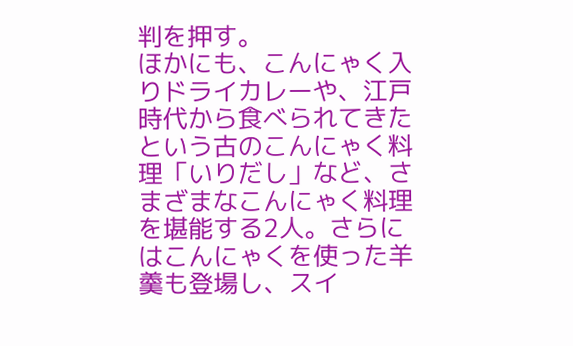判を押す。
ほかにも、こんにゃく入りドライカレーや、江戸時代から食べられてきたという古のこんにゃく料理「いりだし」など、さまざまなこんにゃく料理を堪能する2人。さらにはこんにゃくを使った羊羹も登場し、スイ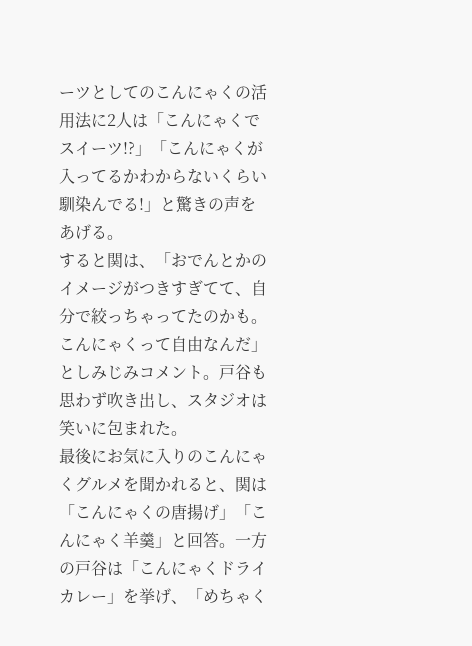ーツとしてのこんにゃくの活用法に2人は「こんにゃくでスイーツ!?」「こんにゃくが入ってるかわからないくらい馴染んでる!」と驚きの声をあげる。
すると関は、「おでんとかのイメージがつきすぎてて、自分で絞っちゃってたのかも。こんにゃくって自由なんだ」としみじみコメント。戸谷も思わず吹き出し、スタジオは笑いに包まれた。
最後にお気に入りのこんにゃくグルメを聞かれると、関は「こんにゃくの唐揚げ」「こんにゃく羊羹」と回答。一方の戸谷は「こんにゃくドライカレー」を挙げ、「めちゃく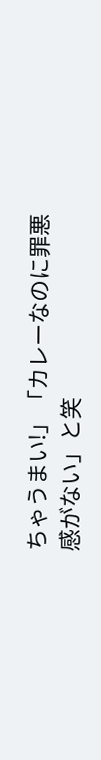ちゃうまい!」「カレーなのに罪悪感がない」と笑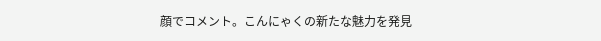顔でコメント。こんにゃくの新たな魅力を発見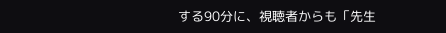する90分に、視聴者からも「先生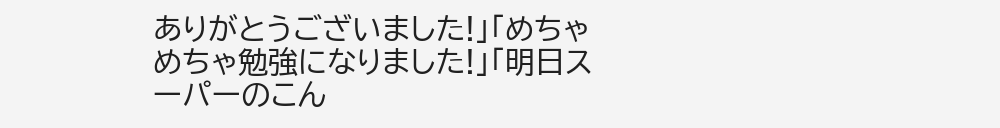ありがとうございました!」「めちゃめちゃ勉強になりました!」「明日スーパーのこん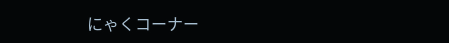にゃくコーナー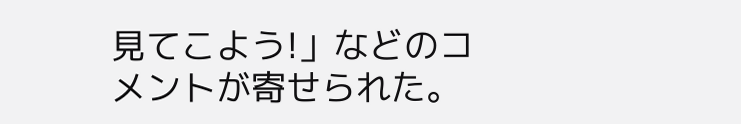見てこよう!」などのコメントが寄せられた。